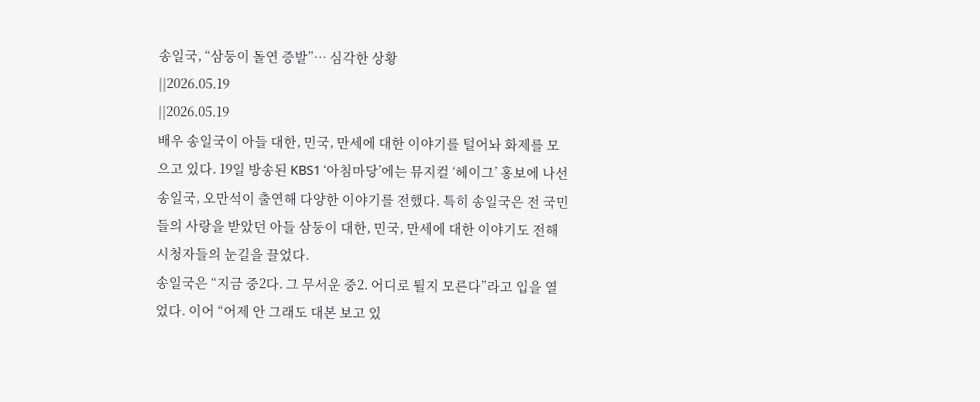송일국, “삼둥이 돌연 증발”… 심각한 상황
||2026.05.19
||2026.05.19
배우 송일국이 아들 대한, 민국, 만세에 대한 이야기를 털어놔 화제를 모으고 있다. 19일 방송된 KBS1 ‘아침마당’에는 뮤지컬 ‘헤이그’ 홍보에 나선 송일국, 오만석이 출연해 다양한 이야기를 전했다. 특히 송일국은 전 국민들의 사랑을 받았던 아들 삼둥이 대한, 민국, 만세에 대한 이야기도 전해 시청자들의 눈길을 끌었다.
송일국은 “지금 중2다. 그 무서운 중2. 어디로 튈지 모른다”라고 입을 열었다. 이어 “어제 안 그래도 대본 보고 있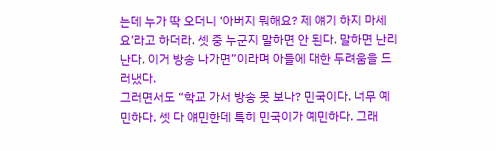는데 누가 딱 오더니 ‘아버지 뭐해요? 제 얘기 하지 마세요’라고 하더라. 셋 중 누군지 말하면 안 된다. 말하면 난리난다. 이거 방송 나가면”이라며 아들에 대한 두려움을 드러냈다.
그러면서도 “학교 가서 방송 못 보나? 민국이다. 너무 예민하다. 셋 다 얘민한데 특히 민국이가 예민하다. 그래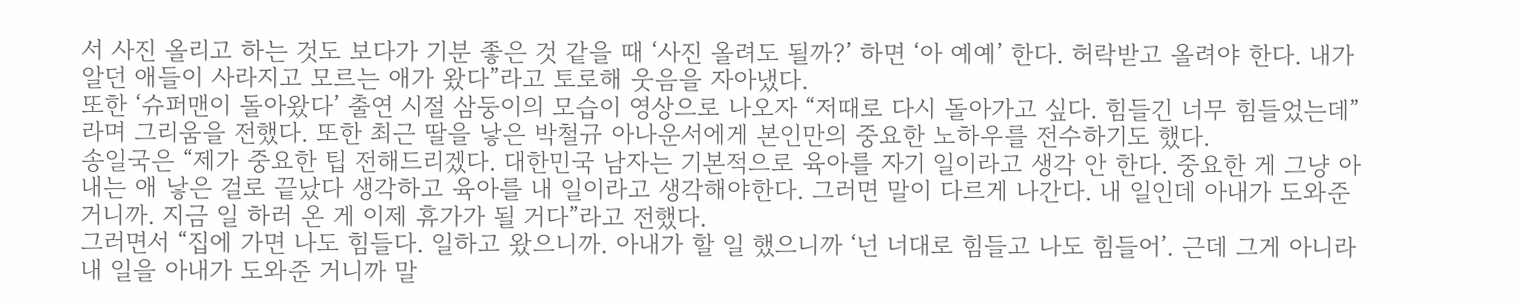서 사진 올리고 하는 것도 보다가 기분 좋은 것 같을 때 ‘사진 올려도 될까?’ 하면 ‘아 예예’ 한다. 허락받고 올려야 한다. 내가 알던 애들이 사라지고 모르는 애가 왔다”라고 토로해 웃음을 자아냈다.
또한 ‘슈퍼맨이 돌아왔다’ 출연 시절 삼둥이의 모습이 영상으로 나오자 “저때로 다시 돌아가고 싶다. 힘들긴 너무 힘들었는데”라며 그리움을 전했다. 또한 최근 딸을 낳은 박철규 아나운서에게 본인만의 중요한 노하우를 전수하기도 했다.
송일국은 “제가 중요한 팁 전해드리겠다. 대한민국 남자는 기본적으로 육아를 자기 일이라고 생각 안 한다. 중요한 게 그냥 아내는 애 낳은 걸로 끝났다 생각하고 육아를 내 일이라고 생각해야한다. 그러면 말이 다르게 나간다. 내 일인데 아내가 도와준 거니까. 지금 일 하러 온 게 이제 휴가가 될 거다”라고 전했다.
그러면서 “집에 가면 나도 힘들다. 일하고 왔으니까. 아내가 할 일 했으니까 ‘넌 너대로 힘들고 나도 힘들어’. 근데 그게 아니라 내 일을 아내가 도와준 거니까 말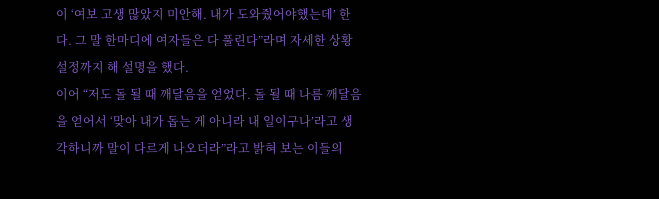이 ‘여보 고생 많았지 미안해. 내가 도와줬어야했는데’ 한다. 그 말 한마디에 여자들은 다 풀린다”라며 자세한 상황 설정까지 해 설명을 했다.
이어 “저도 돌 될 때 깨달음을 얻었다. 돌 될 때 나름 깨달음을 얻어서 ‘맞아 내가 돕는 게 아니라 내 일이구나’라고 생각하니까 말이 다르게 나오더라”라고 밝혀 보는 이들의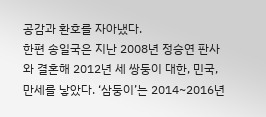공감과 환호를 자아냈다.
한편 송일국은 지난 2008년 정승연 판사와 결혼해 2012년 세 쌍둥이 대한, 민국, 만세를 낳았다. ‘삼둥이’는 2014~2016년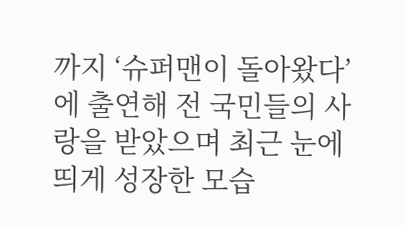까지 ‘슈퍼맨이 돌아왔다’에 출연해 전 국민들의 사랑을 받았으며 최근 눈에 띄게 성장한 모습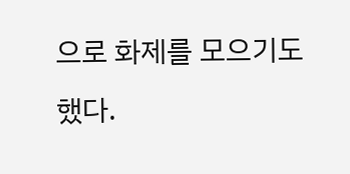으로 화제를 모으기도 했다.